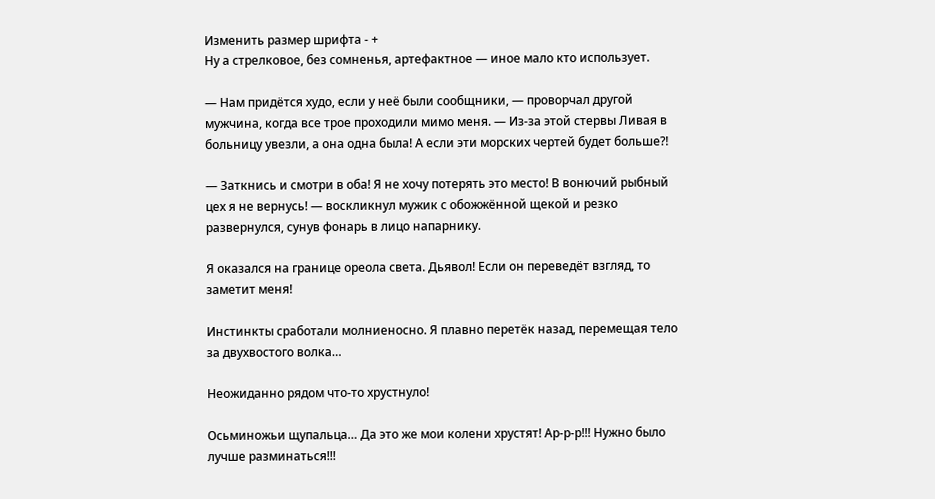Изменить размер шрифта - +
Ну а стрелковое, без сомненья, артефактное — иное мало кто использует.

— Нам придётся худо, если у неё были сообщники, — проворчал другой мужчина, когда все трое проходили мимо меня. — Из-за этой стервы Ливая в больницу увезли, а она одна была! А если эти морских чертей будет больше⁈

— Заткнись и смотри в оба! Я не хочу потерять это место! В вонючий рыбный цех я не вернусь! — воскликнул мужик с обожжённой щекой и резко развернулся, сунув фонарь в лицо напарнику.

Я оказался на границе ореола света. Дьявол! Если он переведёт взгляд, то заметит меня!

Инстинкты сработали молниеносно. Я плавно перетёк назад, перемещая тело за двухвостого волка…

Неожиданно рядом что-то хрустнуло!

Осьминожьи щупальца… Да это же мои колени хрустят! Ар-р-р!!! Нужно было лучше разминаться!!!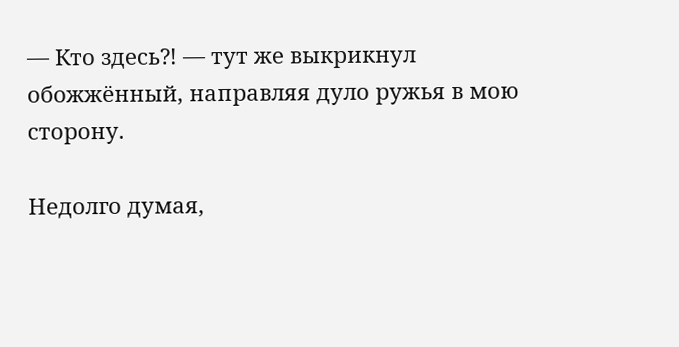— Кто здесь⁈ — тут же выкрикнул обожжённый, направляя дуло ружья в мою сторону.

Недолго думая,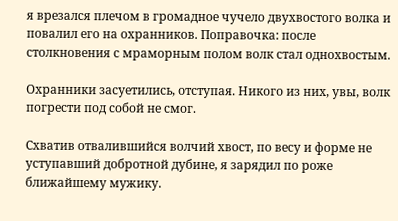я врезался плечом в громадное чучело двухвостого волка и повалил его на охранников. Поправочка: после столкновения с мраморным полом волк стал однохвостым.

Охранники засуетились, отступая. Никого из них, увы, волк погрести под собой не смог.

Схватив отвалившийся волчий хвост, по весу и форме не уступавший добротной дубине, я зарядил по роже ближайшему мужику.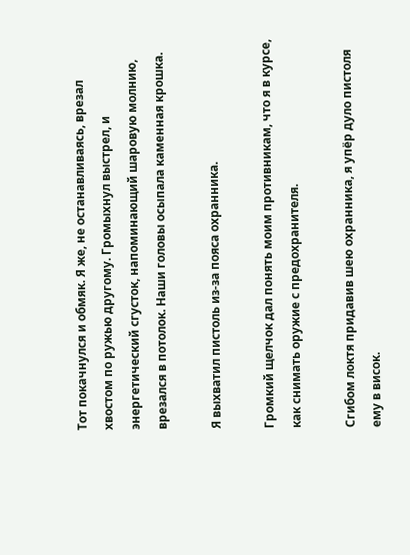Тот покачнулся и обмяк. Я же, не останавливаясь, врезал хвостом по ружью другому. Громыхнул выстрел, и энергетический сгусток, напоминающий шаровую молнию, врезался в потолок. Наши головы осыпала каменная крошка.

Я выхватил пистоль из-за пояса охранника.

Громкий щелчок дал понять моим противникам, что я в курсе, как снимать оружие с предохранителя.

Сгибом локтя придавив шею охранника, я упёр дуло пистоля ему в висок.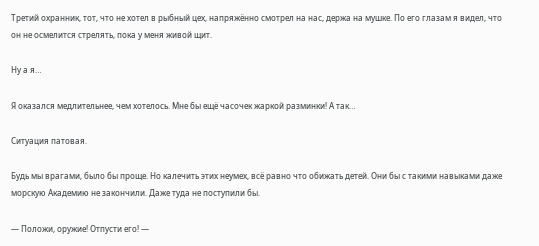Третий охранник, тот, что не хотел в рыбный цех, напряжённо смотрел на нас, держа на мушке. По его глазам я видел, что он не осмелится стрелять, пока у меня живой щит.

Ну а я…

Я оказался медлительнее, чем хотелось. Мне бы ещё часочек жаркой разминки! А так…

Ситуация патовая.

Будь мы врагами, было бы проще. Но калечить этих неумех, всё равно что обижать детей. Они бы с такими навыками даже морскую Академию не закончили. Даже туда не поступили бы.

— Положи, оружие! Отпусти его! —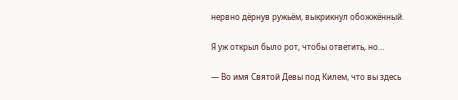нервно дёрнув ружьём, выкрикнул обожжённый.

Я уж открыл было рот, чтобы ответить, но…

— Во имя Святой Девы под Килем, что вы здесь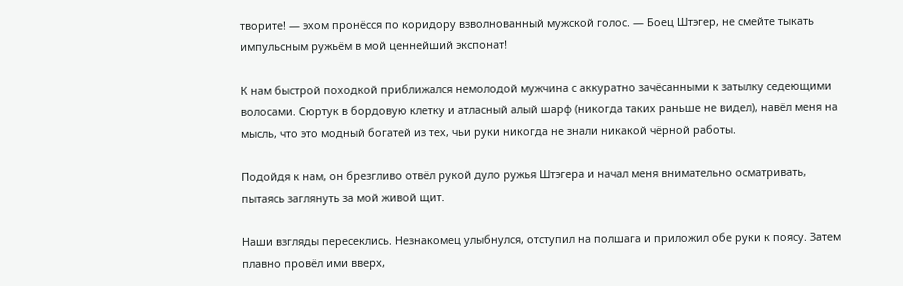творите! — эхом пронёсся по коридору взволнованный мужской голос. — Боец Штэгер, не смейте тыкать импульсным ружьём в мой ценнейший экспонат!

К нам быстрой походкой приближался немолодой мужчина с аккуратно зачёсанными к затылку седеющими волосами. Сюртук в бордовую клетку и атласный алый шарф (никогда таких раньше не видел), навёл меня на мысль, что это модный богатей из тех, чьи руки никогда не знали никакой чёрной работы.

Подойдя к нам, он брезгливо отвёл рукой дуло ружья Штэгера и начал меня внимательно осматривать, пытаясь заглянуть за мой живой щит.

Наши взгляды пересеклись. Незнакомец улыбнулся, отступил на полшага и приложил обе руки к поясу. Затем плавно провёл ими вверх,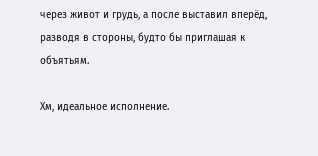через живот и грудь, а после выставил вперёд, разводя в стороны, будто бы приглашая к объятьям.

Хм, идеальное исполнение.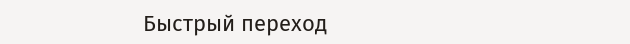Быстрый переход